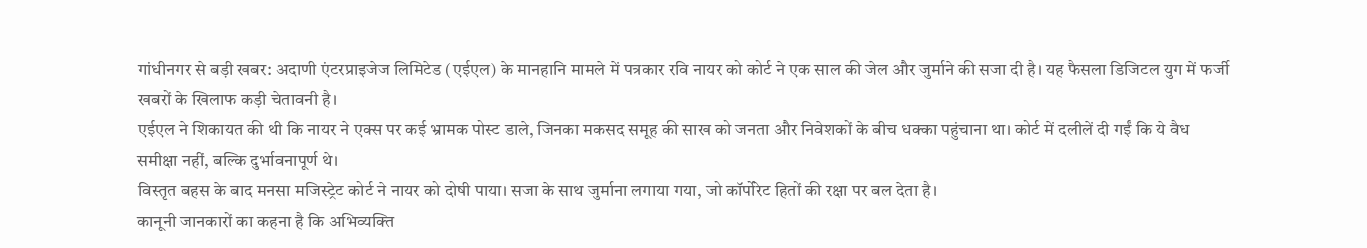गांधीनगर से बड़ी खबर: अदाणी एंटरप्राइजेज लिमिटेड (एईएल) के मानहानि मामले में पत्रकार रवि नायर को कोर्ट ने एक साल की जेल और जुर्माने की सजा दी है। यह फैसला डिजिटल युग में फर्जी खबरों के खिलाफ कड़ी चेतावनी है।
एईएल ने शिकायत की थी कि नायर ने एक्स पर कई भ्रामक पोस्ट डाले, जिनका मकसद समूह की साख को जनता और निवेशकों के बीच धक्का पहुंचाना था। कोर्ट में दलीलें दी गईं कि ये वैध समीक्षा नहीं, बल्कि दुर्भावनापूर्ण थे।
विस्तृत बहस के बाद मनसा मजिस्ट्रेट कोर्ट ने नायर को दोषी पाया। सजा के साथ जुर्माना लगाया गया, जो कॉर्पोरेट हितों की रक्षा पर बल देता है।
कानूनी जानकारों का कहना है कि अभिव्यक्ति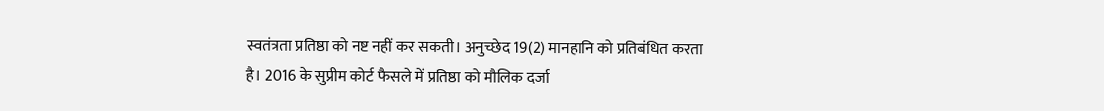स्वतंत्रता प्रतिष्ठा को नष्ट नहीं कर सकती। अनुच्छेद 19(2) मानहानि को प्रतिबंधित करता है। 2016 के सुप्रीम कोर्ट फैसले में प्रतिष्ठा को मौलिक दर्जा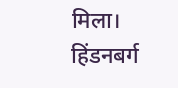मिला।
हिंडनबर्ग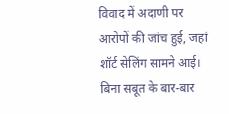विवाद में अदाणी पर आरोपों की जांच हुई, जहां शॉर्ट सेलिंग सामने आई। बिना सबूत के बार-बार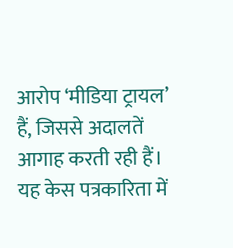आरोप ‘मीडिया ट्रायल’ हैं, जिससे अदालतें आगाह करती रही हैं। यह केस पत्रकारिता में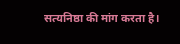सत्यनिष्ठा की मांग करता है।